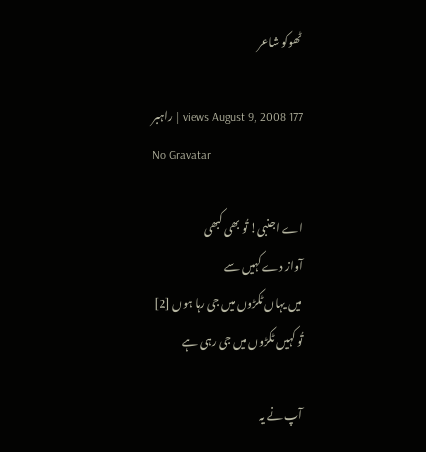ٹھوکو شاعر

177 views August 9, 2008 | راہبر
No Gravatar

اے اجنبی! تُو بھی کبھی
آواز دے کہیں سے
میں یہاں ٹکڑوں میں جی رہا ہوں [2]
تُو کہیں ٹکڑوں میں جی رہی ہے

آپ نے یہ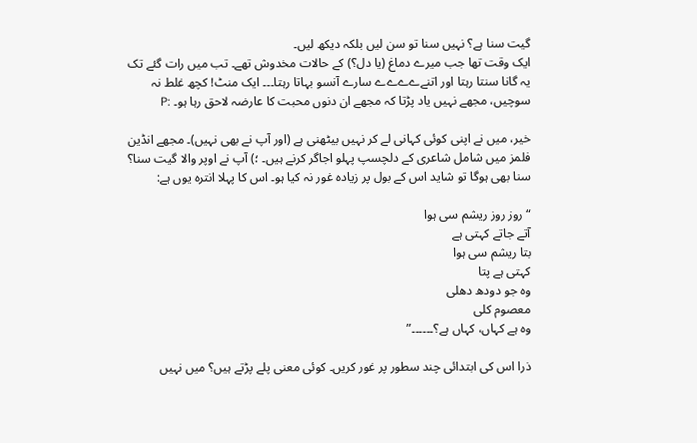گیت سنا ہے؟ نہیں سنا تو سن لیں بلکہ دیکھ لیں۔
ایک وقت تھا جب میرے دماغ (یا دل؟) کے حالات مخدوش تھے۔ تب میں رات گئے تک یہ گانا سنتا رہتا اور اتنےےےےے سارے آنسو بہاتا رہتا۔۔۔ ایک منٹ! کچھ غلط نہ سوچیں، مجھے نہیں یاد پڑتا کہ مجھے ان دنوں محبت کا عارضہ لاحق رہا ہو۔ :P

خیر، میں نے اپنی کوئی کہانی لے کر نہیں بیٹھنی ہے (اور آپ نے بھی نہیں)۔ مجھے انڈین فلمز میں شامل شاعری کے دلچسپ پہلو اجاگر کرنے ہیں۔ ؛) آپ نے اوپر والا گیت سنا؟ سنا بھی ہوگا تو شاید اس کے بول پر زیادہ غور نہ کیا ہو۔ اس کا پہلا انترہ یوں ہے:

“روز روز ریشم سی ہوا
آتے جاتے کہتی ہے
بتا ریشم سی ہوا
کہتی ہے پتا
وہ جو دودھ دھلی
معصوم کلی
وہ ہے کہاں، کہاں ہے؟۔۔۔۔۔۔”

ذرا اس کی ابتدائی چند سطور پر غور کریں۔ کوئی معنی پلے پڑتے ہیں؟ میں نہیں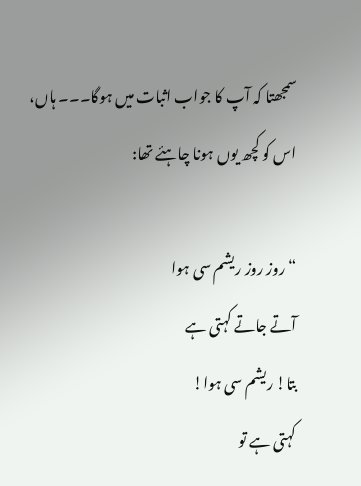سمجھتا کہ آپ کا جواب اثبات میں ہوگا۔۔۔ ہاں، اس کو کچھ یوں ہونا چاہئے تھا:

“روز روز ریشم سی ہوا
آتے جاتے کہتی ہے
بتا! ریشم سی ہوا!
کہتی ہے تو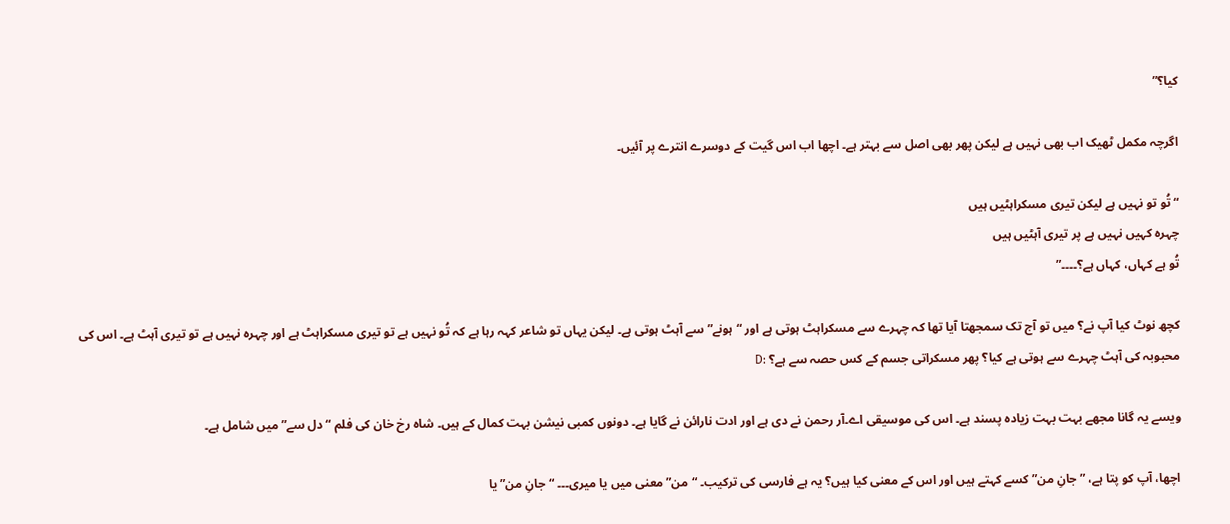کیا؟”

اگرچہ مکمل ٹھیک اب بھی نہیں ہے لیکن پھر بھی اصل سے بہتر ہے۔ اچھا اب اس گیت کے دوسرے انترے پر آئیں۔

“تُو تو نہیں ہے لیکن تیری مسکراہٹیں ہیں
چہرہ کہیں نہیں ہے پر تیری آہٹیں ہیں
تُو ہے کہاں، کہاں ہے؟۔۔۔۔”

کچھ نوٹ کیا آپ نے؟ میں تو آج تک سمجھتا آیا تھا کہ چہرے سے مسکراہٹ ہوتی ہے اور “ہونے” سے آہٹ ہوتی ہے۔ لیکن یہاں تو شاعر کہہ رہا ہے کہ تُو نہیں ہے تو تیری مسکراہٹ ہے اور چہرہ نہیں ہے تو تیری آہٹ ہے۔ اس کی محبوبہ کی آہٹ چہرے سے ہوتی ہے کیا؟ پھر مسکراتی جسم کے کس حصہ سے ہے؟ :D

ویسے یہ گانا مجھے بہت بہت زیادہ پسند ہے۔ اس کی موسیقی اے۔آر رحمن نے دی ہے اور ادت نارائن نے گایا ہے۔ دونوں کمبی نیشن بہت کمال کے ہیں۔ شاہ رخ خان کی فلم “دل سے” میں شامل ہے۔

اچھا، آپ کو پتا ہے، ” جانِ من” کسے کہتے ہیں اور اس کے معنی کیا ہیں؟ یہ ہے فارسی کی ترکیب۔ “من” معنی میں یا میری۔۔۔ “جانِ من” یا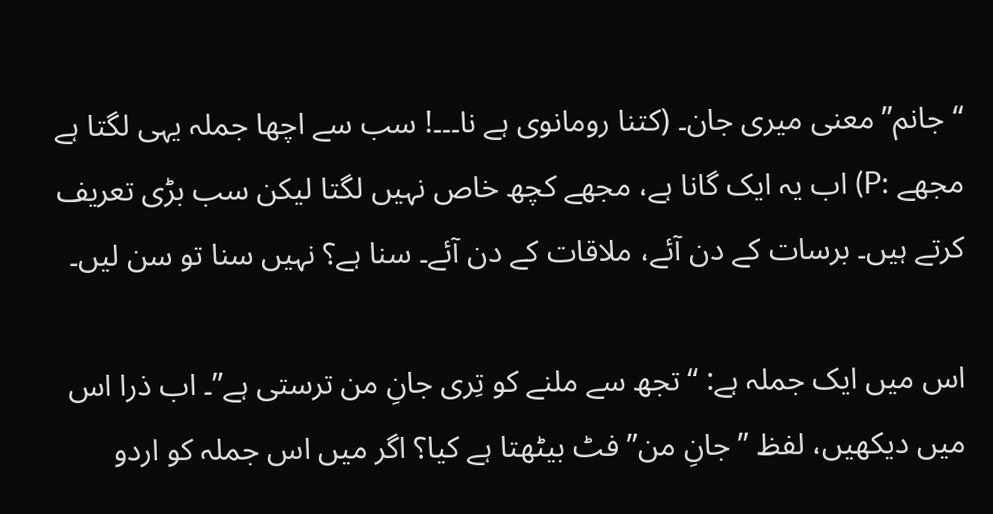“جانم” معنی میری جان۔ (کتنا رومانوی ہے نا۔۔۔! سب سے اچھا جملہ یہی لگتا ہے مجھے :P) اب یہ ایک گانا ہے، مجھے کچھ خاص نہیں لگتا لیکن سب بڑی تعریف کرتے ہیں۔ برسات کے دن آئے، ملاقات کے دن آئے۔ سنا ہے؟ نہیں سنا تو سن لیں۔

اس میں ایک جملہ ہے: “تجھ سے ملنے کو تِری جانِ من ترستی ہے”۔ اب ذرا اس میں دیکھیں، لفظ ” جانِ من” فٹ بیٹھتا ہے کیا؟ اگر میں اس جملہ کو اردو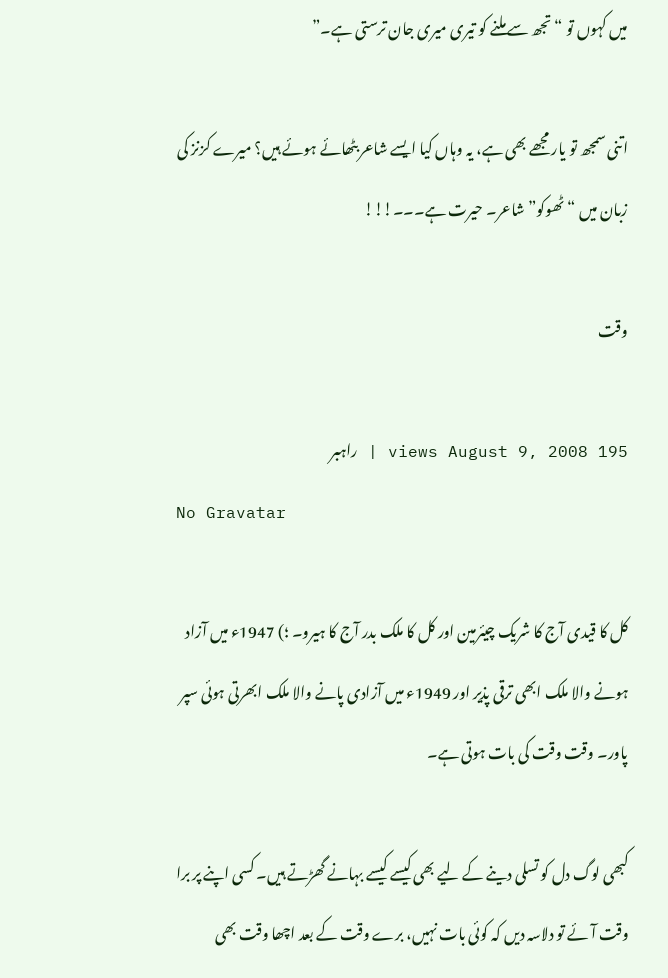میں کہوں تو “تجھ سے ملنے کو تیری میری جان ترستی ہے۔”

اتنی سمجھ تو یار مجھے بھی ہے، یہ وہاں کیا ایسے شاعر بٹھائے ہوئے ہیں؟ میرے کزنز کی زبان میں “ٹھوکو” شاعر۔ حیرت ہے۔۔۔!!!

وقت

195 views August 9, 2008 | راہبر
No Gravatar

کل کا قیدی آج کا شریک چیئرمین اور کل کا ملک بدر آج کا ہیرو۔ ؛) 1947ء میں آزاد ہونے والا ملک ابھی ترقی پذیر اور 1949ء میں آزادی پانے والا ملک ابھرتی ہوئی سپر پاور۔ وقت وقت کی بات ہوتی ہے۔

کبھی لوگ دل کو تسلی دینے کے لیے بھی کیسے کیسے بہانے گھڑتے ہیں۔ کسی اپنے پر برا وقت آئے تو دلاسہ دیں کہ کوئی بات نہیں، برے وقت کے بعد اچھا وقت بھی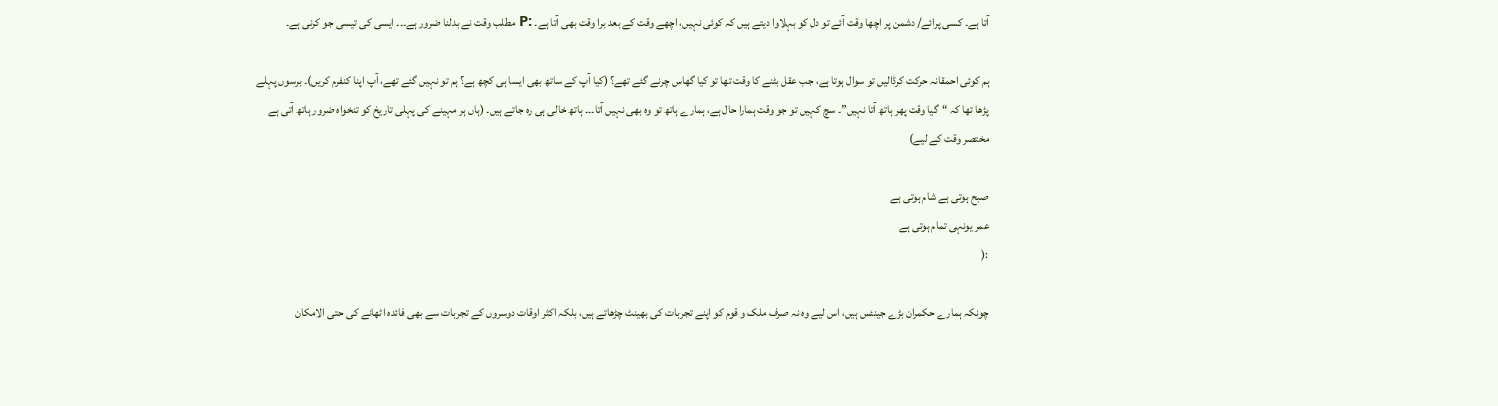آتا ہے۔ کسی پرائے/ دشمن پر اچھا وقت آئے تو دل کو بہلاوا دیتے ہیں کہ کوئی نہیں، اچھے وقت کے بعد برا وقت بھی آتا ہے۔ :P مطلب وقت نے بدلنا ضرور ہے۔۔۔ ایسی کی تیسی جو کرنی ہے۔

ہم کوئی احمقانہ حرکت کرڈالیں تو سوال ہوتا ہے، جب عقل بٹنے کا وقت تھا تو کیا گھاس چرنے گئے تھے؟ (کیا آپ کے ساتھ بھی ایسا ہی کچھ ہے؟ ہم تو نہیں گئے تھے، آپ اپنا کنفرم کریں)۔ برسوں پہلے پڑھا تھا کہ “گیا وقت پھر ہاتھ آتا نہیں”۔ سچ کہیں تو جو وقت ہمارا حال ہے، ہمارے ہاتھ تو وہ بھی نہیں آتا۔۔۔ ہاتھ خالی ہی رہ جاتے ہیں۔ (ہاں ہر مہینے کی پہلی تاریخ کو تنخواہ ضرور ہاتھ آتی ہے مختصر وقت کے لیے)

صبح ہوتی ہے شام ہوتی ہے
عمر یونہی تمام ہوتی ہے
:(

چونکہ ہمارے حکمران بڑے جینئس ہیں، اس لیے وہ نہ صرف ملک و قوم کو اپنے تجربات کی بھینٹ چڑھاتے ہیں، بلکہ اکثر اوقات دوسروں کے تجربات سے بھی فائدہ اٹھانے کی حتی الامکان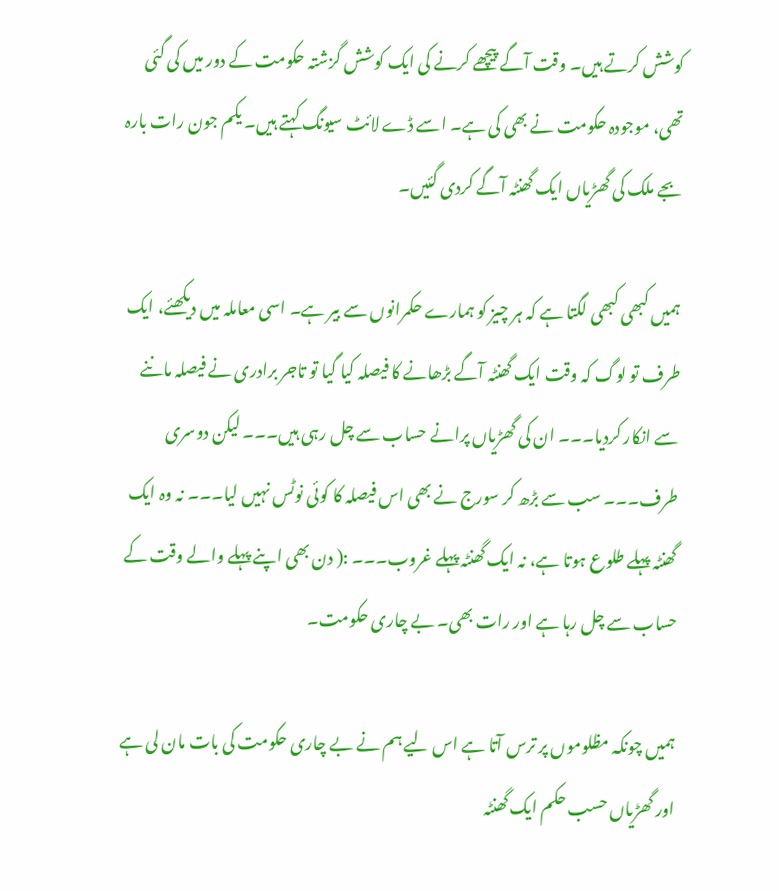کوشش کرتے ہیں۔ وقت آگے پیچھے کرنے کی ایک کوشش گزشتہ حکومت کے دور میں کی گئی تھی، موجودہ حکومت نے بھی کی ہے۔ اسے ڈے لائٹ سیونگ کہتے ہیں۔ یکم جون رات بارہ بجے ملک کی گھڑیاں ایک گھنٹہ آگے کردی گئیں۔

ہمیں کبھی کبھی لگتا ہے کہ ہر چیز کو ہمارے حکمرانوں سے بیر ہے۔ اسی معاملہ میں دیکھئے، ایک طرف تو لوگ کہ وقت ایک گھنٹہ آگے بڑھانے کا فیصلہ کیا گیا تو تاجر برادری نے فیصلہ ماننے سے انکار کردیا۔۔۔ ان کی گھڑیاں پرانے حساب سے چل رہی ہیں۔۔۔ لیکن دوسری طرف۔۔۔ سب سے بڑھ کر سورج نے بھی اس فیصلہ کا کوئی نوٹس نہیں لیا۔۔۔ نہ وہ ایک گھنٹہ پہلے طلوع ہوتا ہے، نہ ایک گھنٹہ پہلے غروب۔۔۔ :( دن بھی اپنے پہلے والے وقت کے حساب سے چل رہا ہے اور رات بھی۔ بے چاری حکومت۔

ہمیں چونکہ مظلوموں پر ترس آتا ہے اس لیے ہم نے بے چاری حکومت کی بات مان لی ہے اور گھڑیاں حسب حکم ایک گھنٹہ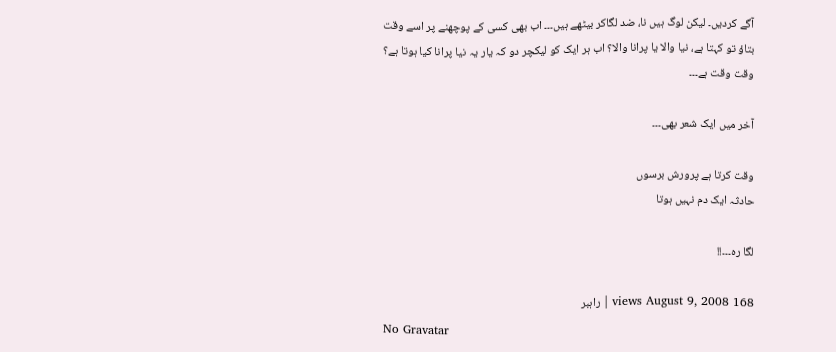آگے کردیں۔ لیکن لوگ ہیں نا، ضد لگاکر بیٹھے ہیں۔۔۔ اب بھی کسی کے پوچھنے پر اسے وقت بتاؤ تو کہتا ہے، نیا والا یا پرانا والا؟ اب ہر ایک کو لیکچر دو کہ یار یہ نیا پرانا کیا ہوتا ہے؟ وقت وقت ہے۔۔۔

آخر میں ایک شعر بھی۔۔۔

وقت کرتا ہے پرورش برسوں
حادثہ ایک دم نہیں ہوتا

لگا رہ۔۔۔!!

168 views August 9, 2008 | راہبر
No Gravatar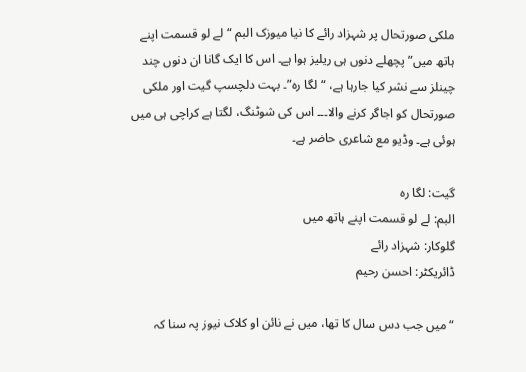ملکی صورتحال پر شہزاد رائے کا نیا میوزک البم “لے لو قسمت اپنے ہاتھ میں” پچھلے دنوں ہی ریلیز ہوا ہے۔ اس کا ایک گانا ان دنوں چند چینلز سے نشر کیا جارہا ہے، “لگا رہ”۔ بہت دلچسپ گیت اور ملکی صورتحال کو اجاگر کرنے والا۔۔۔ اس کی شوٹنگ، لگتا ہے کراچی ہی میں ہوئی ہے۔ وڈیو مع شاعری حاضر ہے۔

گیت: لگا رہ
البم: لے لو قسمت اپنے ہاتھ میں
گلوکار: شہزاد رائے
ڈائریکٹر: احسن رحیم

“میں جب دس سال کا تھا، میں نے نائن او کلاک نیوز پہ سنا کہ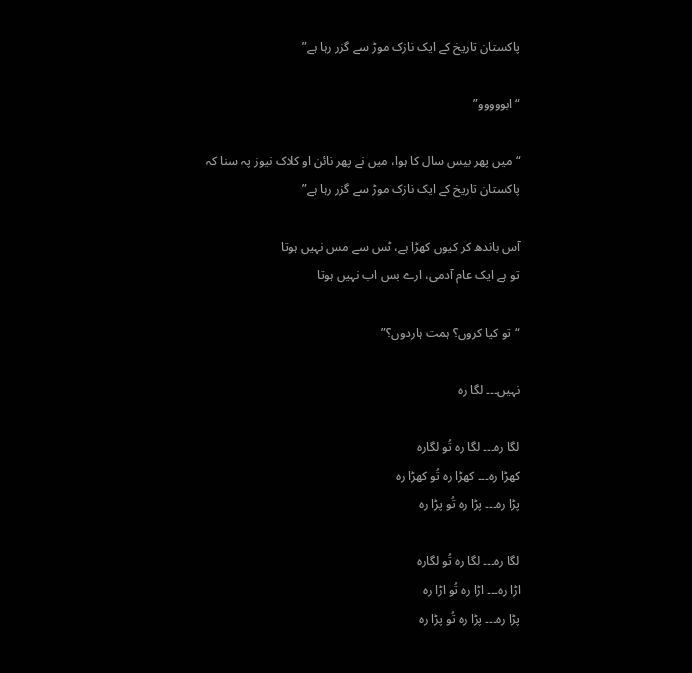پاکستان تاریخ کے ایک نازک موڑ سے گزر رہا ہے”

“ابووووو”

“میں پھر بیس سال کا ہوا، میں نے پھر نائن او کلاک نیوز پہ سنا کہ پاکستان تاریخ کے ایک نازک موڑ سے گزر رہا ہے”

آس باندھ کر کیوں کھڑا ہے، ٹس سے مس نہیں ہوتا
تو ہے ایک عام آدمی، ارے بس اب نہیں ہوتا

“تو کیا کروں؟ ہمت ہاردوں؟”

نہیں۔۔۔ لگا رہ

لگا رہ۔۔۔ لگا رہ تُو لگارہ
کھڑا رہ۔۔۔ کھڑا رہ تُو کھڑا رہ
پڑا رہ۔۔۔ پڑا رہ تُو پڑا رہ

لگا رہ۔۔۔ لگا رہ تُو لگارہ
اڑا رہ۔۔۔ اڑا رہ تُو اڑا رہ
پڑا رہ۔۔۔ پڑا رہ تُو پڑا رہ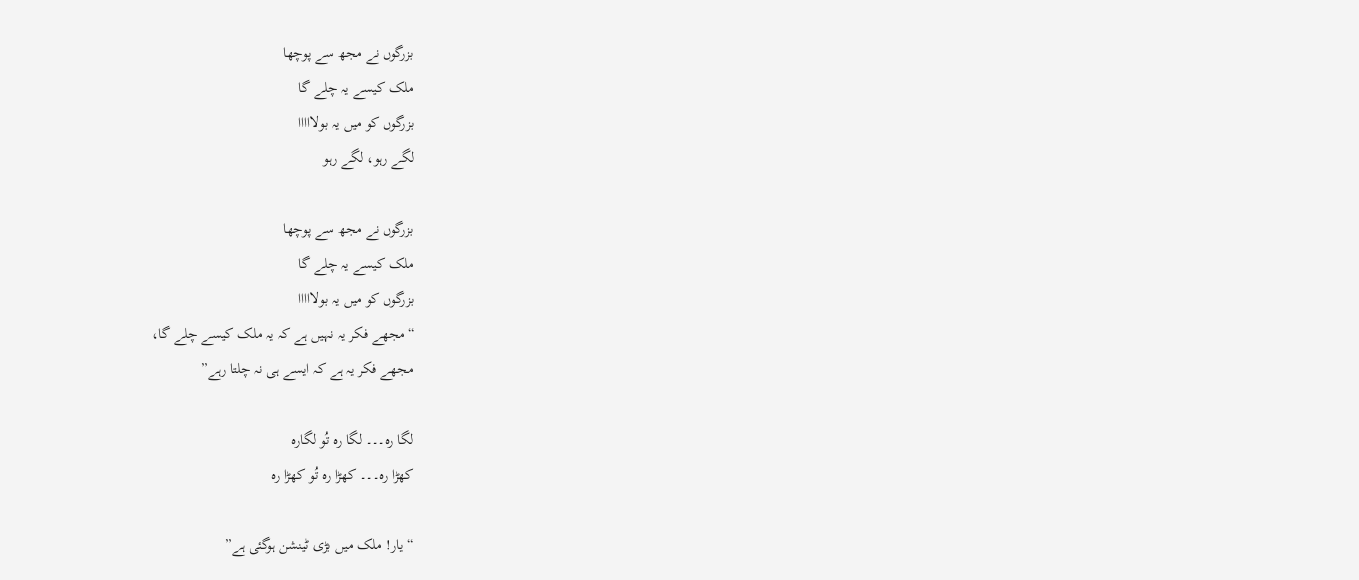بزرگوں نے مجھ سے پوچھا
ملک کیسے یہ چلے گا
بزرگوں کو میں یہ بولااااا
لگے رہو، لگے رہو

بزرگوں نے مجھ سے پوچھا
ملک کیسے یہ چلے گا
بزرگوں کو میں یہ بولااااا
“مجھے فکر یہ نہیں ہے کہ یہ ملک کیسے چلے گا،
مجھے فکر یہ ہے کہ ایسے ہی نہ چلتا رہے”

لگا رہ۔۔۔ لگا رہ تُو لگارہ
کھڑا رہ۔۔۔ کھڑا رہ تُو کھڑا رہ

“یار! ملک میں بڑی ٹینشن ہوگئی ہے”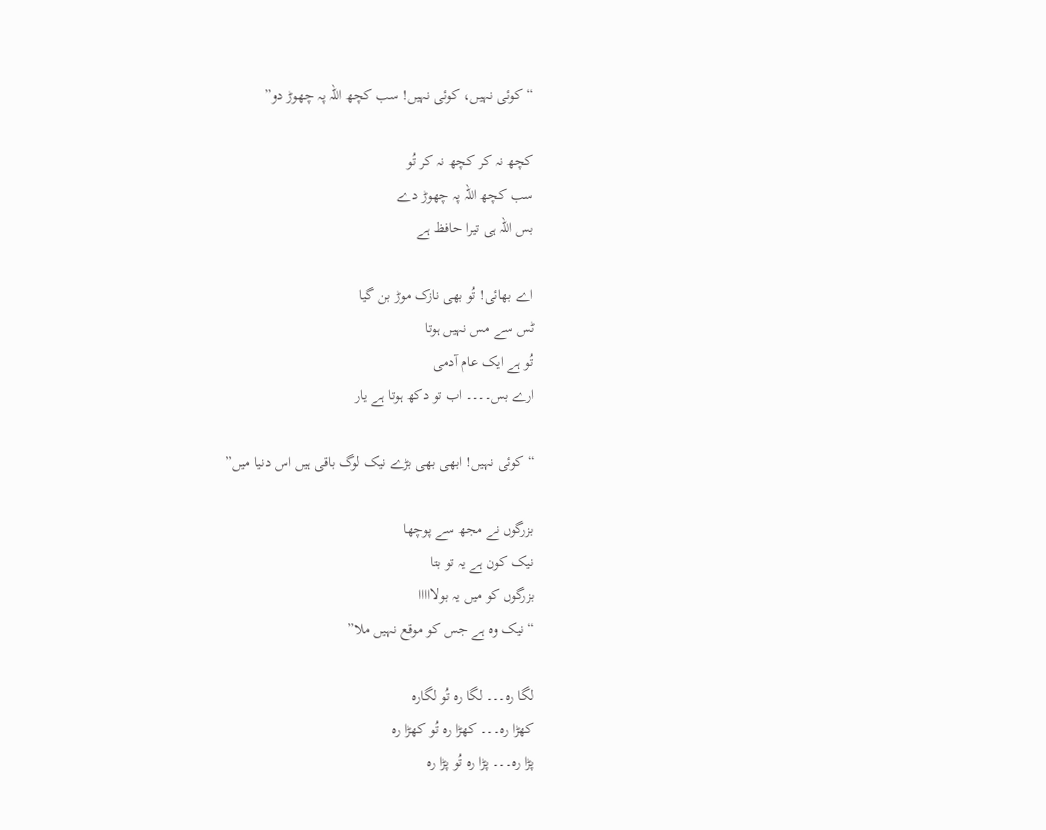“کوئی نہیں، کوئی نہیں! سب کچھ اللہ پہ چھوڑ دو”

کچھ نہ کر کچھ نہ کر تُو
سب کچھ اللہ پہ چھوڑ دے
بس اللہ ہی تیرا حافظ ہے

اے بھائی! تُو بھی نازک موڑ بن گیا
ٹس سے مس نہیں ہوتا
تُو ہے ایک عام آدمی
ارے بس۔۔۔۔ اب تو دکھ ہوتا ہے یار

“کوئی نہیں! ابھی بھی بڑے نیک لوگ باقی ہیں اس دنیا میں”

بزرگوں نے مجھ سے پوچھا
نیک کون ہے یہ تو بتا
بزرگوں کو میں یہ بولااااا
“نیک وہ ہے جس کو موقع نہیں ملا”

لگا رہ۔۔۔ لگا رہ تُو لگارہ
کھڑا رہ۔۔۔ کھڑا رہ تُو کھڑا رہ
پڑا رہ۔۔۔ پڑا رہ تُو پڑا رہ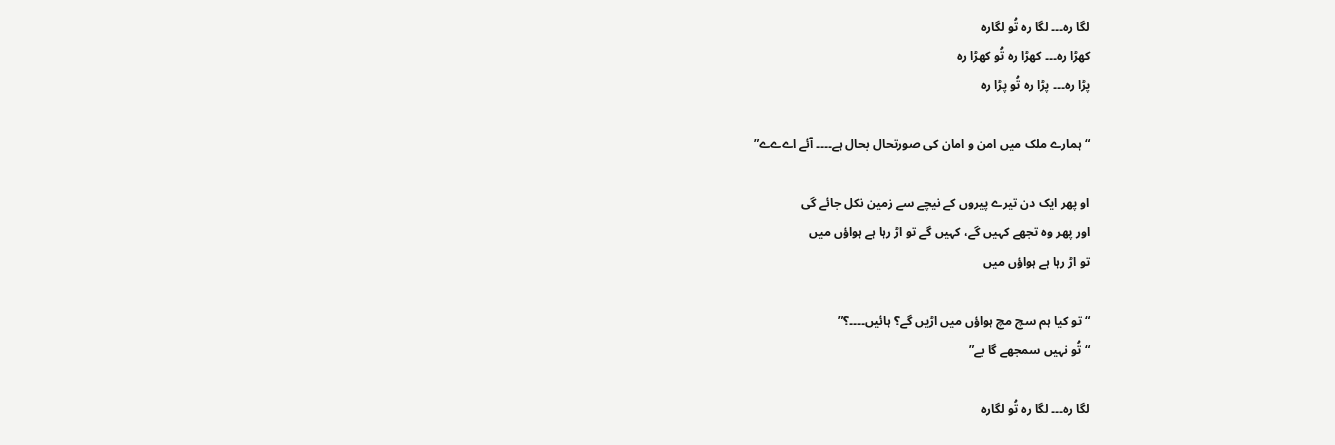لگا رہ۔۔۔ لگا رہ تُو لگارہ
کھڑا رہ۔۔۔ کھڑا رہ تُو کھڑا رہ
پڑا رہ۔۔۔ پڑا رہ تُو پڑا رہ

“ہمارے ملک میں امن و امان کی صورتحال بحال ہے۔۔۔۔ آئے اےےے”

او پھر ایک دن تیرے پیروں کے نیچے سے زمین نکل جائے گی
اور پھر وہ تجھے کہیں گے، کہیں گے تو اڑ رہا ہے ہواؤں میں
تو اڑ رہا ہے ہواؤں میں

“تو کیا ہم سچ مچ ہواؤں میں اڑیں گے؟ ہائیں۔۔۔۔؟”
“تُو نہیں سمجھے گا بے”

لگا رہ۔۔۔ لگا رہ تُو لگارہ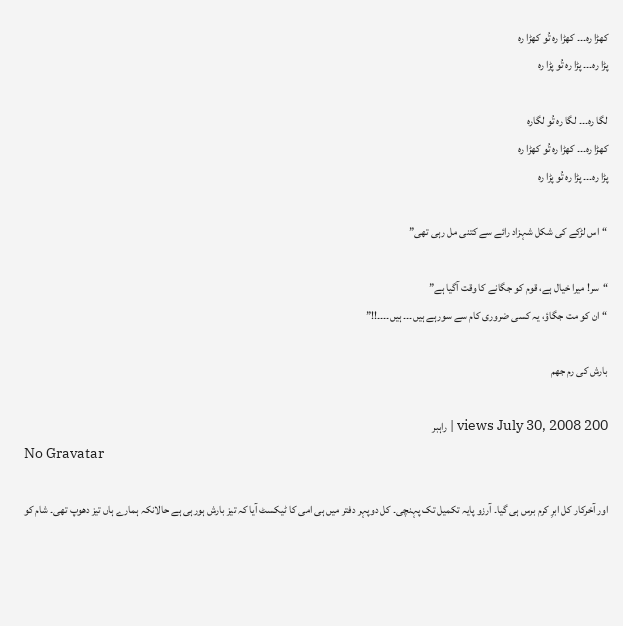کھڑا رہ۔۔۔ کھڑا رہ تُو کھڑا رہ
پڑا رہ۔۔۔ پڑا رہ تُو پڑا رہ

لگا رہ۔۔۔ لگا رہ تُو لگارہ
کھڑا رہ۔۔۔ کھڑا رہ تُو کھڑا رہ
پڑا رہ۔۔۔ پڑا رہ تُو پڑا رہ

“اس لڑکے کی شکل شہزاد رائے سے کتنی مل رہی تھی”

“سر! میرا خیال ہے، قوم کو جگانے کا وقت آگیا ہے”
“ان کو مت جگاؤ، یہ کسی ضروری کام سے سورہے ہیں۔۔۔ ہیں۔۔۔۔!!”

بارش کی رم جھم

200 views July 30, 2008 | راہبر
No Gravatar

اور آخرکار کل ابرِ کرم برس ہی گیا۔ آرزو پایہ تکمیل تک پہنچی۔ کل دوپہر دفتر میں ہی امی کا ٹیکسٹ آیا کہ تیز بارش ہورہی ہے حالانکہ ہمارے ہاں تیز دھوپ تھی۔ شام کو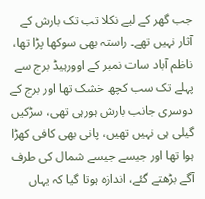جب گھر کے لیے نکلا تب تک بارش کے آثار نہیں تھے۔ راستہ بھی سوکھا پڑا تھا، ناظم آباد سات نمبر کے اوورہیڈ برج سے پہلے تک سب کچھ خشک تھا اور برج کے دوسری جانب بارش ہورہی تھی، سڑکیں گیلی ہی نہیں تھیں، پانی بھی کافی کھڑا ہوا تھا اور جیسے جیسے شمال کی طرف آگے بڑھتے گئے، اندازہ ہوتا گیا کہ یہاں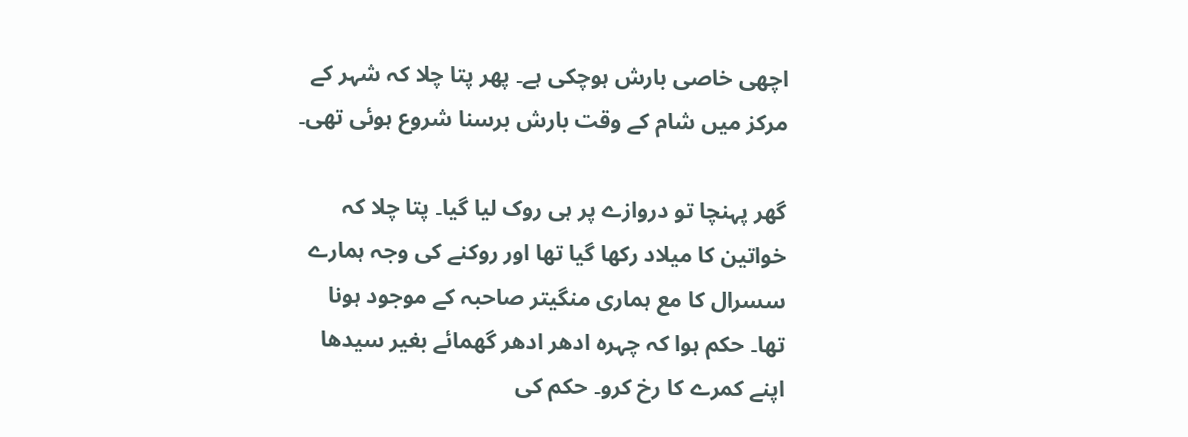اچھی خاصی بارش ہوچکی ہے۔ پھر پتا چلا کہ شہر کے مرکز میں شام کے وقت بارش برسنا شروع ہوئی تھی۔

گھر پہنچا تو دروازے پر ہی روک لیا گیا۔ پتا چلا کہ خواتین کا میلاد رکھا گیا تھا اور روکنے کی وجہ ہمارے سسرال کا مع ہماری منگیتر صاحبہ کے موجود ہونا تھا۔ حکم ہوا کہ چہرہ ادھر ادھر گھمائے بغیر سیدھا اپنے کمرے کا رخ کرو۔ حکم کی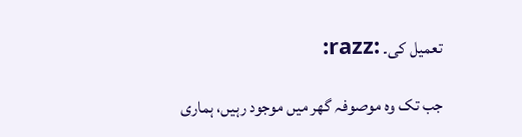تعمیل کی۔ :razz:

جب تک وہ موصوفہ گھر میں موجود رہیں، ہماری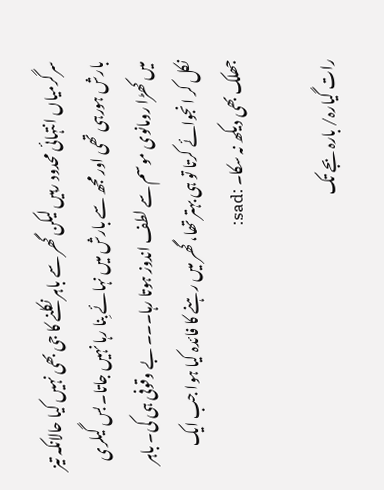سرگرمیاں انتہائی محدود رہیں لیکن گھر سے باہر نکلنے کا جی بھی نہیں کیا حالانکہ تیز بارش ہورہی تھی اور مجھ سے بارش میں نہائے بِنا رہا نہیں جاتا۔ بس گیلری میں کھڑا رومانوی موسم سے لطف اندوز ہوتا رہا۔۔۔ بے وقوفی ہی کی۔ باہر نکل کر انجوائے کرتا تو ہی بہتر تھا، گھر میں رہنے کا فائدہ کیا ہوا جب ایک جھلک بھی دیکھ نہ سکا۔ :sad:

رات گیارہ/ بارہ بجے تک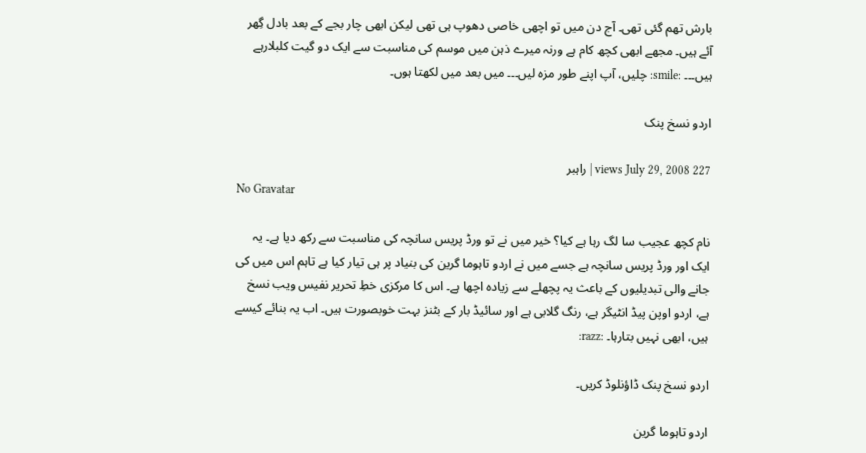بارش تھم گئی تھی۔ آج دن میں تو اچھی خاصی دھوپ ہی تھی لیکن ابھی چار بجے کے بعد بادل گِھر آئے ہیں۔ مجھے ابھی کچھ کام ہے ورنہ میرے ذہن میں موسم کی مناسبت سے ایک دو گیت کلبلارہے ہیں۔۔۔ :smile: چلیں، آپ اپنے طور مزہ لیں۔۔۔ میں بعد میں لکھتا ہوں۔

اردو نسخ پنک

227 views July 29, 2008 | راہبر
No Gravatar

نام کچھ عجیب سا لگ رہا ہے کیا؟ خیر میں نے تو ورڈ پریس سانچہ کی مناسبت سے رکھ دیا ہے۔ یہ ایک اور ورڈ پریس سانچہ ہے جسے میں نے اردو تاہوما گرین کی بنیاد پر ہی تیار کیا ہے تاہم اس میں کی جانے والی تبدیلیوں کے باعث یہ پچھلے سے زیادہ اچھا ہے۔ اس کا مرکزی خطِ تحریر نفیس ویب نسخ ہے، اردو اوپن پیڈ انٹیگر ہے، رنگ گلابی ہے اور سائیڈ بار کے بٹنز بہت خوبصورت ہیں۔ اب یہ بنائے کیسے ہیں، ابھی نہیں بتارہا۔ :razz:

اردو نسخ پنک ڈاؤنلوڈ کریں۔

اردو تاہوما گرین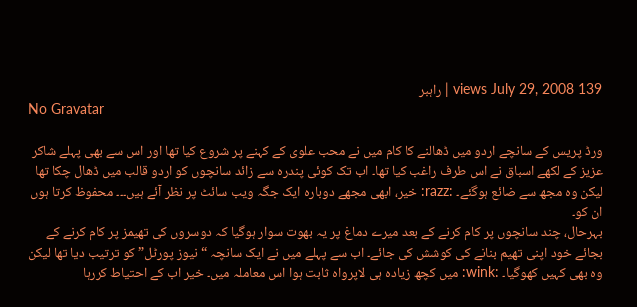139 views July 29, 2008 | راہبر
No Gravatar

ورڈ پریس کے سانچے اردو میں ڈھالنے کا کام میں نے محب علوی کے کہنے پر شروع کیا تھا اور اس سے بھی پہلے شاکر عزیز کے لکھے اسباق نے اس طرف راغب کیا تھا۔ اب تک کوئی پندرہ سے زائد سانچوں کو اردو قالب میں ڈھال چکا تھا لیکن وہ مجھ سے ضائع ہوگئے۔ :razz: خیر، ابھی مجھے دوبارہ ایک جگہ ویب سائٹ پر نظر آئے ہیں۔۔۔ محفوظ کرتا ہوں ان کو۔
بہرحال، چند سانچوں پر کام کرنے کے بعد میرے دماغ پر یہ بھوت سوار ہوگیا کہ دوسروں کی تھیمز پر کام کرنے کے بجائے خود اپنی تھیم بنانے کی کوشش کی جائے۔ اب سے پہلے میں نے ایک سانچہ “نیوز پورٹل” کو ترتیب دیا تھا لیکن وہ بھی کہیں کھوگیا۔ :wink: میں کچھ زیادہ ہی لاپرواہ ثابت ہوا اس معاملہ میں۔ خیر اب کے احتیاط کررہا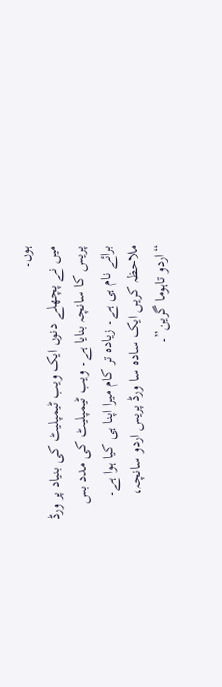ہوں۔
میں نے پچھلے دنوں ایک ویب ٹیمپلیٹ کی بنیاد پر ورڈ پریس کا سانچہ بنایا ہے۔ ویب ٹیمپلیٹ کی مدد بس برائے نام ہی ہے۔ زیادہ تر کام میرا اپنا ہی کیا ہوا ہے۔ ملاحظہ کریں ایک سادہ سا ورڈ پریس اردو سانچہ، “اردو تاہوما گرین”۔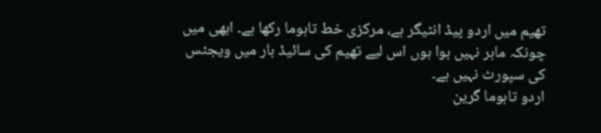تھیم میں اردو پیڈ انٹیگر ہے، مرکزی خط تاہوما رکھا ہے۔ ابھی میں چونکہ ماہر نہیں ہوا ہوں اس لیے تھیم کی سائیڈ بار میں ویجٹس کی سپورٹ نہیں ہے۔
اردو تاہوما گرین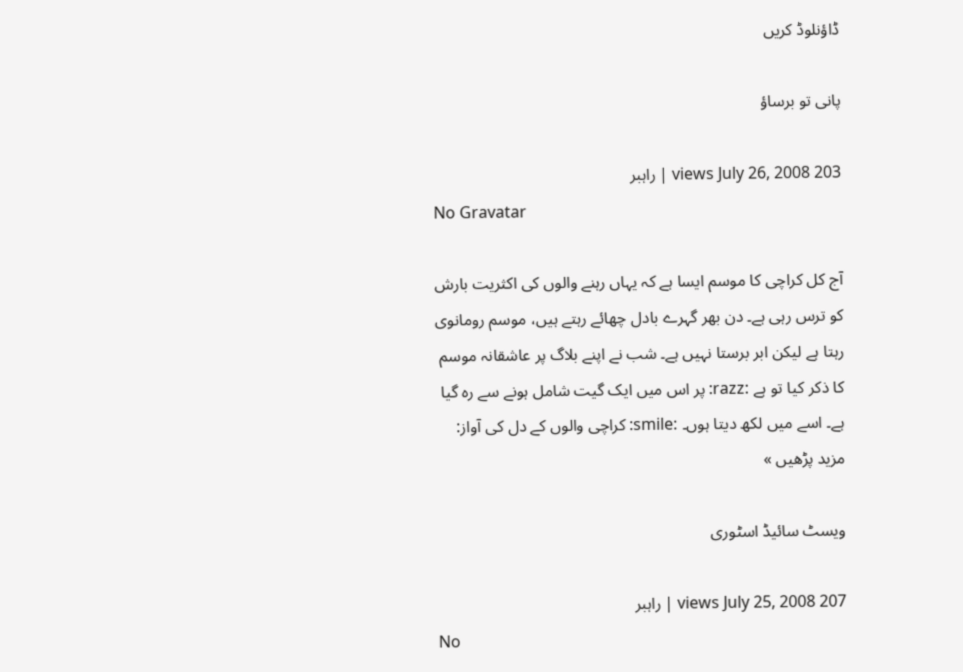ڈاؤنلوڈ کریں

پانی تو برساؤ

203 views July 26, 2008 | راہبر
No Gravatar

آج کل کراچی کا موسم ایسا ہے کہ یہاں رہنے والوں کی اکثریت بارش کو ترس رہی ہے۔ دن بھر گہرے بادل چھائے رہتے ہیں، موسم رومانوی رہتا ہے لیکن ابر برستا نہیں ہے۔ شب نے اپنے بلاگ پر عاشقانہ موسم کا ذکر کیا تو ہے :razz: پر اس میں ایک گیت شامل ہونے سے رہ گیا ہے۔ اسے میں لکھ دیتا ہوں۔ :smile: کراچی والوں کے دل کی آواز:
مزید پڑھیں »

ویسٹ سائیڈ اسٹوری

207 views July 25, 2008 | راہبر
No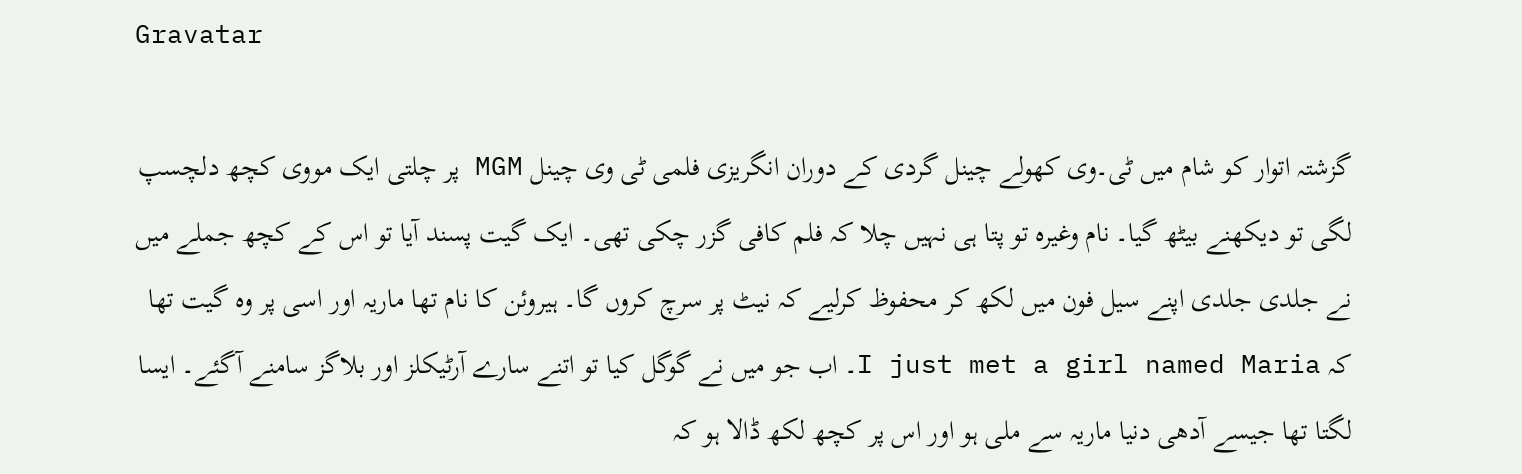Gravatar

گزشتہ اتوار کو شام میں ٹی۔وی کھولے چینل گردی کے دوران انگریزی فلمی ٹی وی چینل MGM پر چلتی ایک مووی کچھ دلچسپ لگی تو دیکھنے بیٹھ گیا۔ نام وغیرہ تو پتا ہی نہیں چلا کہ فلم کافی گزر چکی تھی۔ ایک گیت پسند آیا تو اس کے کچھ جملے میں نے جلدی جلدی اپنے سیل فون میں لکھ کر محفوظ کرلیے کہ نیٹ پر سرچ کروں گا۔ ہیروئن کا نام تھا ماریہ اور اسی پر وہ گیت تھا کہ I just met a girl named Maria۔ اب جو میں نے گوگل کیا تو اتنے سارے آرٹیکلز اور بلاگز سامنے آگئے۔ ایسا لگتا تھا جیسے آدھی دنیا ماریہ سے ملی ہو اور اس پر کچھ لکھ ڈالا ہو کہ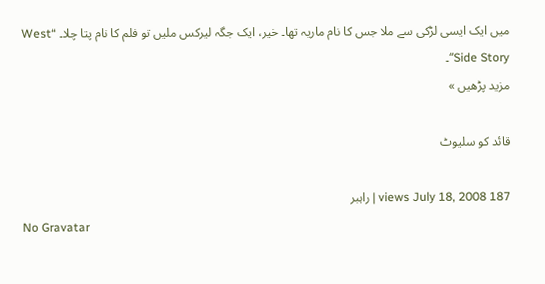میں ایک ایسی لڑکی سے ملا جس کا نام ماریہ تھا۔ خیر، ایک جگہ لیرکس ملیں تو فلم کا نام پتا چلا۔ “West Side Story“۔
مزید پڑھیں »

قائد کو سلیوٹ

187 views July 18, 2008 | راہبر
No Gravatar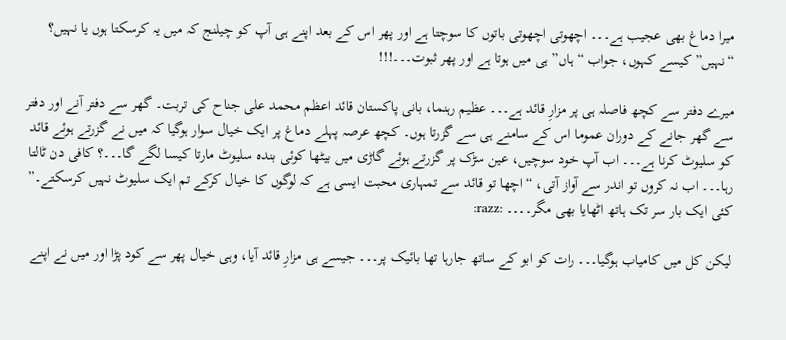میرا دماغ بھی عجیب ہے۔۔۔ اچھوتی اچھوتی باتوں کا سوچتا ہے اور پھر اس کے بعد اپنے ہی آپ کو چیلنج کہ میں یہ کرسکتا ہوں یا نہیں؟ “نہیں” کیسے کہوں، جواب “ہاں” ہی میں ہوتا ہے اور پھر ثبوت۔۔۔!!!

میرے دفتر سے کچھ فاصلہ ہی پر مزارِ قائد ہے۔۔۔ عظیم رہنما، بانی پاکستان قائد اعظم محمد علی جناح کی تربت۔ گھر سے دفتر آنے اور دفتر سے گھر جانے کے دوران عموما اس کے سامنے ہی سے گزرتا ہوں۔ کچھ عرصہ پہلے دماغ پر ایک خیال سوار ہوگیا کہ میں نے گزرتے ہوئے قائد کو سلیوٹ کرنا ہے۔۔۔ اب آپ خود سوچیں، عین سڑک پر گزرتے ہوئے گاڑی میں بیٹھا کوئی بندہ سلیوٹ مارتا کیسا لگے گا۔۔۔؟ کافی دن ٹالتا رہا۔۔۔ اب نہ کروں تو اندر سے آواز آتی، “اچھا تو قائد سے تمہاری محبت ایسی ہے کہ لوگوں کا خیال کرکے تم ایک سلیوٹ نہیں کرسکتے۔” کئی ایک بار سر تک ہاتھ اٹھایا بھی مگر۔۔۔۔ :razz:

لیکن کل میں کامیاب ہوگیا۔۔۔ رات کو ابو کے ساتھ جارہا تھا بائیک پر۔۔۔ جیسے ہی مزارِ قائد آیا، وہی خیال پھر سے کود پڑا اور میں نے اپنے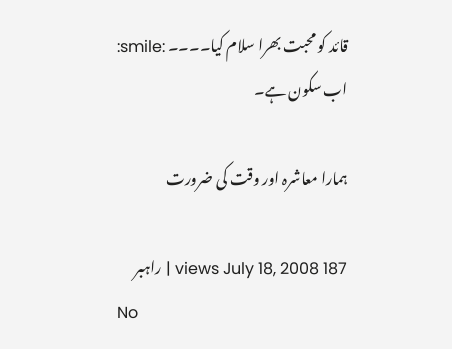قائد کو محبت بھرا سلام کیا۔۔۔۔ :smile: اب سکون ہے۔

ہمارا معاشرہ اور وقت کی ضرورت

187 views July 18, 2008 | راہبر
No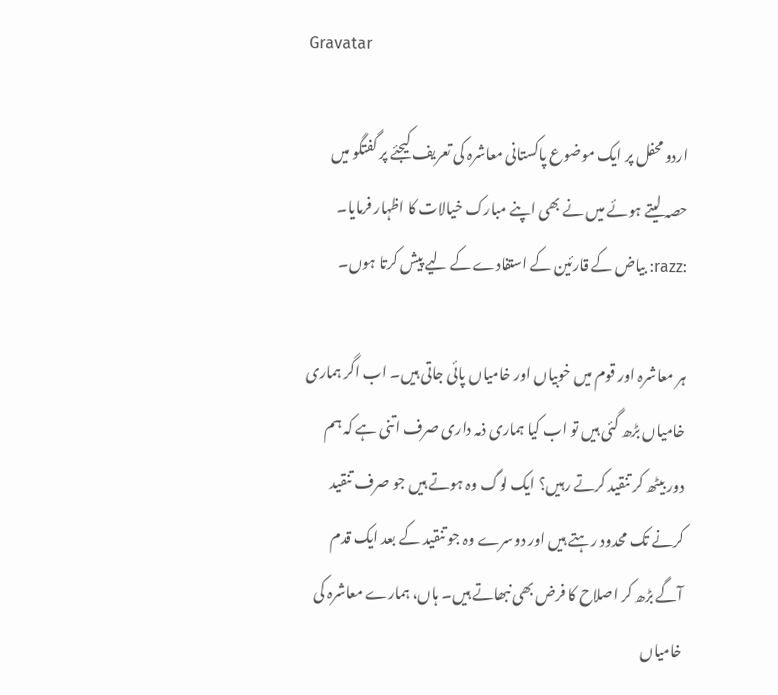Gravatar

اردو محفل پر ایک موضوع پاکستانی معاشرہ کی تعریف کیجئے پر گفتگو میں حصہ لیتے ہوئے میں نے بھی اپنے مبارک خیالات کا اظہار فرمایا۔ :razz: بیاض کے قارئین کے استفادے کے لیے پیش کرتا ہوں۔

ہر معاشرہ اور قوم میں خوبیاں اور خامیاں پائی جاتی ہیں۔ اب اگر ہماری خامیاں بڑھ گئی ہیں تو اب کیا ہماری ذمہ داری صرف اتنی ہے کہ ہم دور بیٹھ کر تنقید کرتے رہیں؟ ایک لوگ وہ ہوتے ہیں جو صرف تنقید کرنے تک محدود رہتے ہیں اور دوسرے وہ جو تنقید کے بعد ایک قدم آگے بڑھ کر اصلاح کا فرض بھی نبھاتے ہیں۔ ہاں، ہمارے معاشرہ کی خامیاں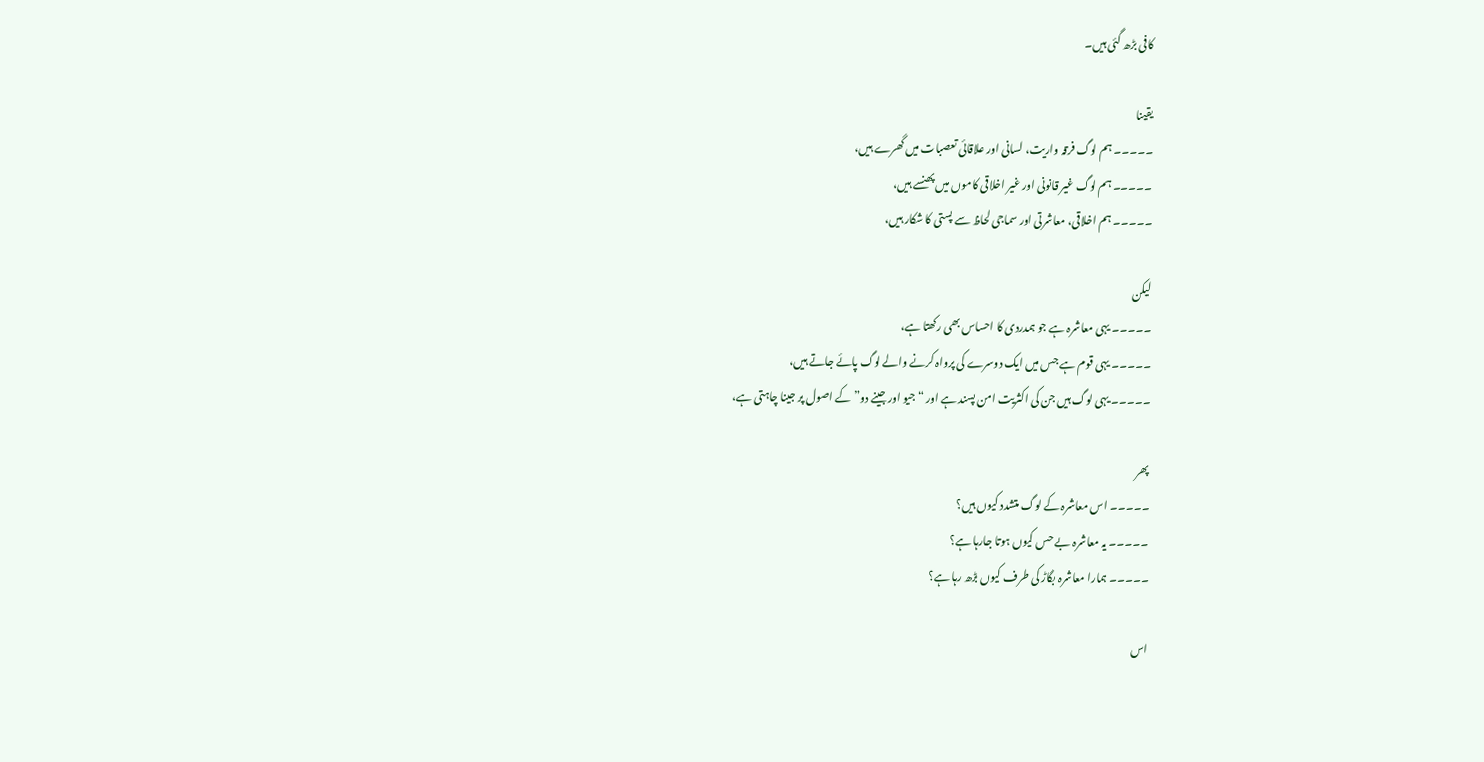کافی بڑھ گئی ہیں۔

یقینا
۔۔۔۔۔ ہم لوگ فرقہ واریت، لسانی اور علاقائی تعصبات میں گھرے ہیں،
۔۔۔۔۔ ہم لوگ غیر قانونی اور غیر اخلاقی کاموں میں پھنسے ہیں،
۔۔۔۔۔ ہم اخلاقی، معاشرتی اور سماجی لحاظ سے پستی کا شکار ہیں،

لیکن
۔۔۔۔۔ یہی معاشرہ ہے جو ہمدردی کا احساس بھی رکھتا ہے،
۔۔۔۔۔ یہی قوم ہے جس میں ایک دوسرے کی پرواہ کرنے والے لوگ پائے جاتے ہیں،
۔۔۔۔۔ یہی لوگ ہیں جن کی اکثریت امن پسند ہے اور “جیو اور جینے دو” کے اصول پر جینا چاہتی ہے،

پھر
۔۔۔۔۔ اس معاشرہ کے لوگ متشدد کیوں ہیں؟
۔۔۔۔۔ یہ معاشرہ بے حس کیوں ہوتا جارہا ہے؟
۔۔۔۔۔ ہمارا معاشرہ بگاڑ کی طرف کیوں بڑھ رہا ہے؟

اس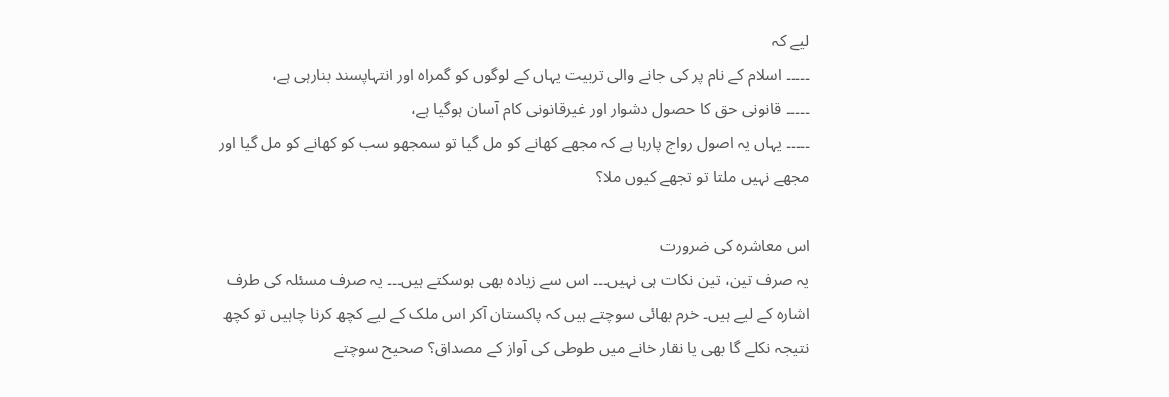لیے کہ
۔۔۔۔۔ اسلام کے نام پر کی جانے والی تربیت یہاں کے لوگوں کو گمراہ اور انتہاپسند بنارہی ہے،
۔۔۔۔۔ قانونی حق کا حصول دشوار اور غیرقانونی کام آسان ہوگیا ہے،
۔۔۔۔۔ یہاں یہ اصول رواج پارہا ہے کہ مجھے کھانے کو مل گیا تو سمجھو سب کو کھانے کو مل گیا اور مجھے نہیں ملتا تو تجھے کیوں ملا؟

اس معاشرہ کی ضرورت
یہ صرف تین، تین نکات ہی نہیں۔۔۔ اس سے زیادہ بھی ہوسکتے ہیں۔۔۔ یہ صرف مسئلہ کی طرف اشارہ کے لیے ہیں۔ خرم بھائی سوچتے ہیں کہ پاکستان آکر اس ملک کے لیے کچھ کرنا چاہیں تو کچھ نتیجہ نکلے گا بھی یا نقار خانے میں طوطی کی آواز کے مصداق؟ صحیح سوچتے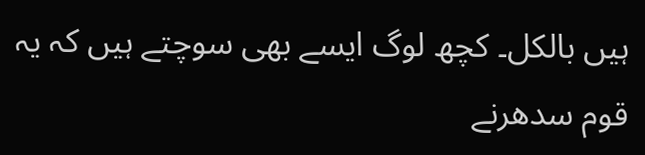ہیں بالکل۔ کچھ لوگ ایسے بھی سوچتے ہیں کہ یہ قوم سدھرنے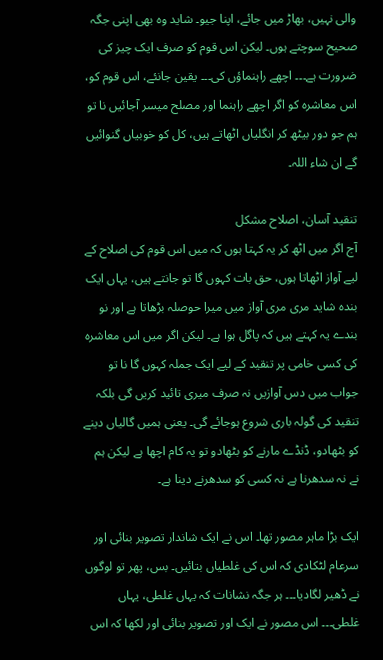والی نہیں، بھاڑ میں جائے، اپنا جیو۔ شاید وہ بھی اپنی جگہ صحیح سوچتے ہوں۔ لیکن اس قوم کو صرف ایک چیز کی ضرورت ہے۔۔۔ اچھے راہنماؤں کی۔۔۔ یقین جانئے، اس قوم کو، اس معاشرہ کو اگر اچھے راہنما اور مصلح میسر آجائیں نا تو ہم جو دور بیٹھ کر انگلیاں اٹھاتے ہیں، کل کو خوبیاں گنوائیں گے ان شاء اللہ۔

تنقید آسان، اصلاح مشکل
آج اگر میں اٹھ کر یہ کہتا ہوں کہ میں اس قوم کی اصلاح کے لیے آواز اٹھاتا ہوں، حق بات کہوں گا تو جانتے ہیں، یہاں ایک بندہ شاید مری مری آواز میں میرا حوصلہ بڑھاتا ہے اور نو بندے یہ کہتے ہیں کہ پاگل ہوا ہے۔ لیکن اگر میں اس معاشرہ کی کسی خامی پر تنقید کے لیے ایک جملہ کہوں گا نا تو جواب میں دس آوازیں نہ صرف میری تائید کریں گی بلکہ تنقید کی گولہ باری شروع ہوجائے گی۔ یعنی ہمیں گالیاں دینے کو بٹھادو، ڈنڈے مارنے کو بٹھادو تو یہ کام اچھا ہے لیکن ہم نے نہ سدھرنا ہے نہ کسی کو سدھرنے دینا ہے۔

ایک بڑا ماہر مصور تھا۔ اس نے ایک شاندار تصویر بنائی اور سرعام لٹکادی کہ اس کی غلطیاں بتائیں۔ بس، پھر تو لوگوں نے ڈھیر لگادیا۔۔۔ ہر جگہ نشانات کہ یہاں غلطی، یہاں غلطی۔۔۔ اس مصور نے ایک اور تصویر بنائی اور لکھا کہ اس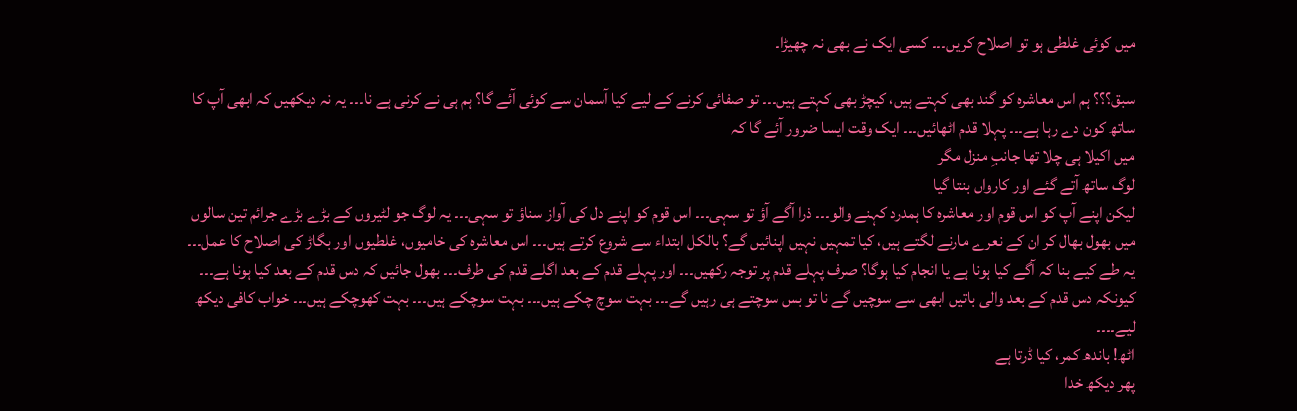میں کوئی غلطی ہو تو اصلاح کریں۔۔۔ کسی ایک نے بھی نہ چھیڑا۔

سبق؟؟؟ ہم اس معاشرہ کو گند بھی کہتے ہیں، کیچڑ بھی کہتے ہیں۔۔۔ تو صفائی کرنے کے لیے کیا آسمان سے کوئی آئے گا؟ ہم ہی نے کرنی ہے نا۔۔۔ یہ نہ دیکھیں کہ ابھی آپ کا ساتھ کون دے رہا ہے۔۔۔ پہلا قدم اٹھائیں۔۔۔ ایک وقت ایسا ضرور آئے گا کہ
میں اکیلا ہی چلا تھا جانبِ منزل مگر
لوگ ساتھ آتے گئے اور کارواں بنتا گیا
لیکن اپنے آپ کو اس قوم اور معاشرہ کا ہمدرد کہنے والو۔۔۔ ذرا آگے آؤ تو سہی۔۔۔ اس قوم کو اپنے دل کی آواز سناؤ تو سہی۔۔۔ یہ لوگ جو لٹیروں کے بڑے بڑے جرائم تین سالوں میں بھول بھال کر ان کے نعرے مارنے لگتے ہیں، کیا تمہیں نہیں اپنائیں گے؟ بالکل ابتداء سے شروع کرتے ہیں۔۔۔ اس معاشرہ کی خامیوں، غلطیوں اور بگاڑ کی اصلاح کا عمل۔۔۔ یہ طے کیے بنا کہ آگے کیا ہونا ہے یا انجام کیا ہوگا؟ صرف پہلے قدم پر توجہ رکھیں۔۔۔ اور پہلے قدم کے بعد اگلے قدم کی طرف۔۔۔ بھول جائیں کہ دس قدم کے بعد کیا ہونا ہے۔۔۔ کیونکہ دس قدم کے بعد والی باتیں ابھی سے سوچیں گے نا تو بس سوچتے ہی رہیں گے۔۔۔ بہت سوچ چکے ہیں۔۔۔ بہت سوچکے ہیں۔۔۔ بہت کھوچکے ہیں۔۔۔ خواب کافی دیکھ لیے۔۔۔۔
اٹھ! باندھ کمر، کیا ڈرتا ہے
پھر دیکھ خدا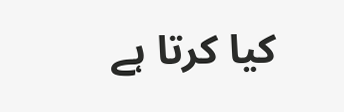کیا کرتا ہے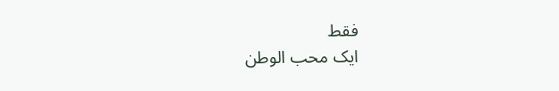فقط
ایک محب الوطن